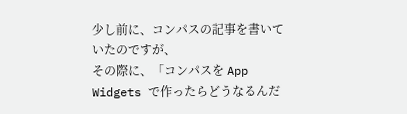少し前に、コンパスの記事を書いていたのですが、
その際に、「コンパスを App Widgets で作ったらどうなるんだ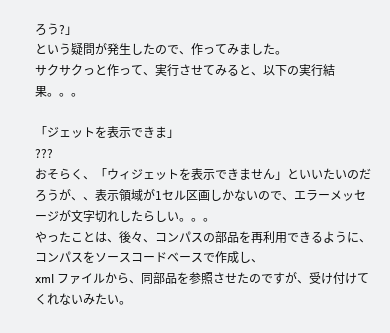ろう?」
という疑問が発生したので、作ってみました。
サクサクっと作って、実行させてみると、以下の実行結果。。。

「ジェットを表示できま」
???
おそらく、「ウィジェットを表示できません」といいたいのだろうが、、表示領域が1セル区画しかないので、エラーメッセージが文字切れしたらしい。。。
やったことは、後々、コンパスの部品を再利用できるように、コンパスをソースコードベースで作成し、
xml ファイルから、同部品を参照させたのですが、受け付けてくれないみたい。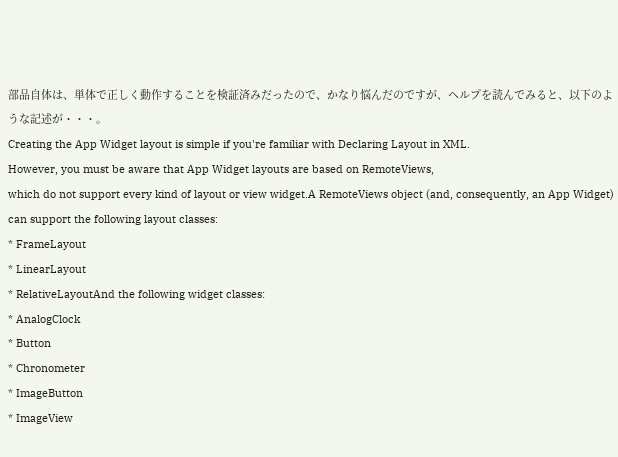部品自体は、単体で正しく動作することを検証済みだったので、かなり悩んだのですが、ヘルプを読んでみると、以下のような記述が・・・。
Creating the App Widget layout is simple if you're familiar with Declaring Layout in XML.
However, you must be aware that App Widget layouts are based on RemoteViews,
which do not support every kind of layout or view widget.A RemoteViews object (and, consequently, an App Widget) can support the following layout classes:
* FrameLayout
* LinearLayout
* RelativeLayoutAnd the following widget classes:
* AnalogClock
* Button
* Chronometer
* ImageButton
* ImageView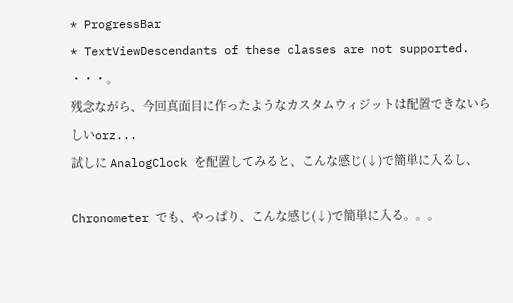* ProgressBar
* TextViewDescendants of these classes are not supported.
・・・。
残念ながら、今回真面目に作ったようなカスタムウィジットは配置できないらしいorz...
試しに AnalogClock を配置してみると、こんな感じ(↓)で簡単に入るし、

Chronometer でも、やっぱり、こんな感じ(↓)で簡単に入る。。。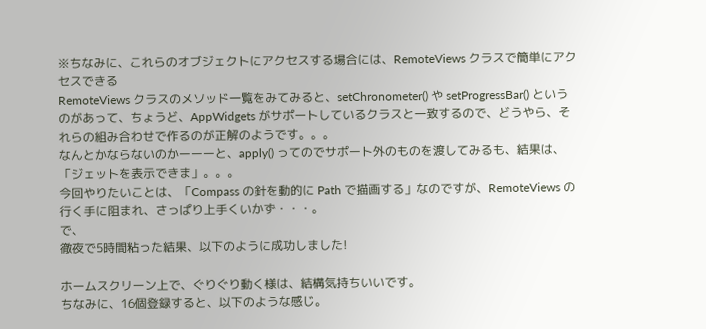※ちなみに、これらのオブジェクトにアクセスする場合には、RemoteViews クラスで簡単にアクセスできる
RemoteViews クラスのメソッド一覧をみてみると、setChronometer() や setProgressBar() というのがあって、ちょうど、AppWidgets がサポートしているクラスと一致するので、どうやら、それらの組み合わせで作るのが正解のようです。。。
なんとかならないのかーーーと、apply() ってのでサポート外のものを渡してみるも、結果は、「ジェットを表示できま」。。。
今回やりたいことは、「Compass の針を動的に Path で描画する」なのですが、RemoteViews の行く手に阻まれ、さっぱり上手くいかず・・・。
で、
徹夜で5時間粘った結果、以下のように成功しました!

ホームスクリーン上で、ぐりぐり動く様は、結構気持ちいいです。
ちなみに、16個登録すると、以下のような感じ。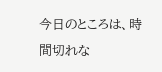今日のところは、時間切れな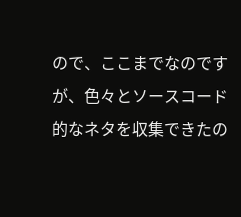ので、ここまでなのですが、色々とソースコード的なネタを収集できたの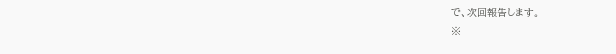で、次回報告します。
※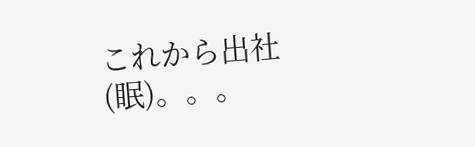これから出社(眠)。。。